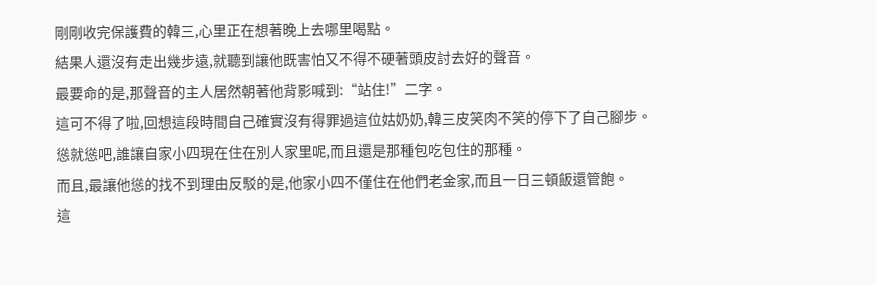剛剛收完保護費的韓三,心里正在想著晚上去哪里喝點。
結果人還沒有走出幾步遠,就聽到讓他既害怕又不得不硬著頭皮討去好的聲音。
最要命的是,那聲音的主人居然朝著他背影喊到:“站住!”二字。
這可不得了啦,回想這段時間自己確實沒有得罪過這位姑奶奶,韓三皮笑肉不笑的停下了自己腳步。
慫就慫吧,誰讓自家小四現在住在別人家里呢,而且還是那種包吃包住的那種。
而且,最讓他慫的找不到理由反駁的是,他家小四不僅住在他們老金家,而且一日三頓飯還管飽。
這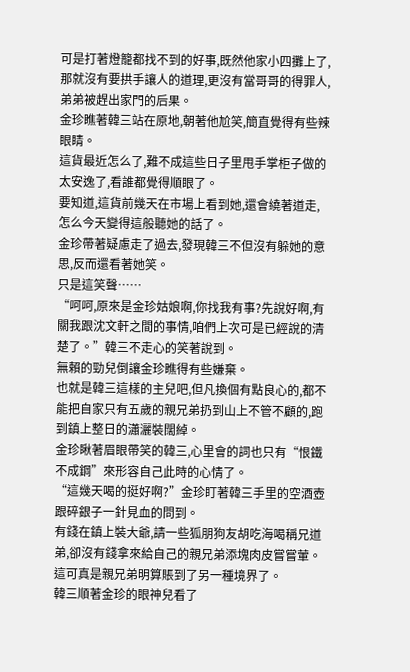可是打著燈籠都找不到的好事,既然他家小四攤上了,那就沒有要拱手讓人的道理,更沒有當哥哥的得罪人,弟弟被趕出家門的后果。
金珍瞧著韓三站在原地,朝著他尬笑,簡直覺得有些辣眼睛。
這貨最近怎么了,難不成這些日子里甩手掌柜子做的太安逸了,看誰都覺得順眼了。
要知道,這貨前幾天在市場上看到她,還會繞著道走,怎么今天變得這般聽她的話了。
金珍帶著疑慮走了過去,發現韓三不但沒有躲她的意思,反而還看著她笑。
只是這笑聲……
“呵呵,原來是金珍姑娘啊,你找我有事?先說好啊,有關我跟沈文軒之間的事情,咱們上次可是已經說的清楚了。”韓三不走心的笑著說到。
無賴的勁兒倒讓金珍瞧得有些嫌棄。
也就是韓三這樣的主兒吧,但凡換個有點良心的,都不能把自家只有五歲的親兄弟扔到山上不管不顧的,跑到鎮上整日的瀟灑裝闊綽。
金珍瞅著眉眼帶笑的韓三,心里會的詞也只有“恨鐵不成鋼”來形容自己此時的心情了。
“這幾天喝的挺好啊?”金珍盯著韓三手里的空酒壺跟碎銀子一針見血的問到。
有錢在鎮上裝大爺,請一些狐朋狗友胡吃海喝稱兄道弟,卻沒有錢拿來給自己的親兄弟添塊肉皮嘗嘗葷。
這可真是親兄弟明算賬到了另一種境界了。
韓三順著金珍的眼神兒看了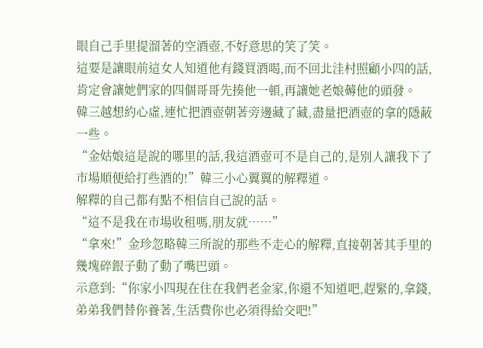眼自己手里提溜著的空酒壺,不好意思的笑了笑。
這要是讓眼前這女人知道他有錢買酒喝,而不回北洼村照顧小四的話,肯定會讓她們家的四個哥哥先揍他一頓,再讓她老娘薅他的頭發。
韓三越想約心虛,連忙把酒壺朝著旁邊藏了藏,盡量把酒壺的拿的隱蔽一些。
“金姑娘這是說的哪里的話,我這酒壺可不是自己的,是別人讓我下了市場順便給打些酒的!”韓三小心翼翼的解釋道。
解釋的自己都有點不相信自己說的話。
“這不是我在市場收租嗎,朋友就……”
“拿來!”金珍忽略韓三所說的那些不走心的解釋,直接朝著其手里的幾塊碎銀子動了動了嘴巴頭。
示意到:“你家小四現在住在我們老金家,你還不知道吧,趕緊的,拿錢,弟弟我們替你養著,生活費你也必須得給交吧!”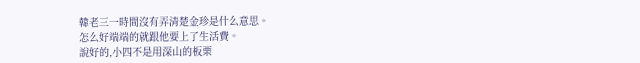韓老三一時間沒有弄清楚金珍是什么意思。
怎么好端端的就跟他要上了生活費。
說好的,小四不是用深山的板栗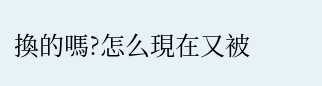換的嗎?怎么現在又被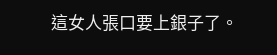這女人張口要上銀子了。